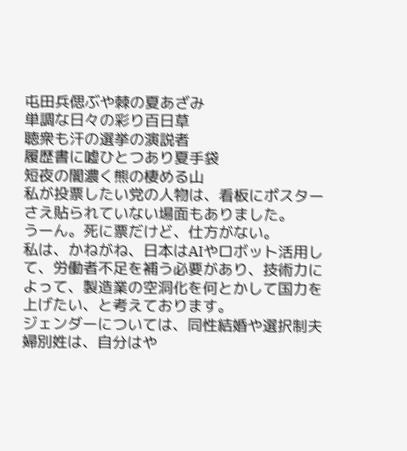屯田兵偲ぶや棘の夏あざみ
単調な日々の彩り百日草
聴衆も汗の選挙の演説者
履歴書に嘘ひとつあり夏手袋
短夜の闇濃く熊の棲める山
私が投票したい党の人物は、看板にポスターさえ貼られていない場面もありました。
うーん。死に票だけど、仕方がない。
私は、かねがね、日本はAIやロボット活用して、労働者不足を補う必要があり、技術力によって、製造業の空洞化を何とかして国力を上げたい、と考えております。
ジェンダーについては、同性結婚や選択制夫婦別姓は、自分はや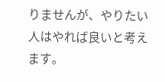りませんが、やりたい人はやれば良いと考えます。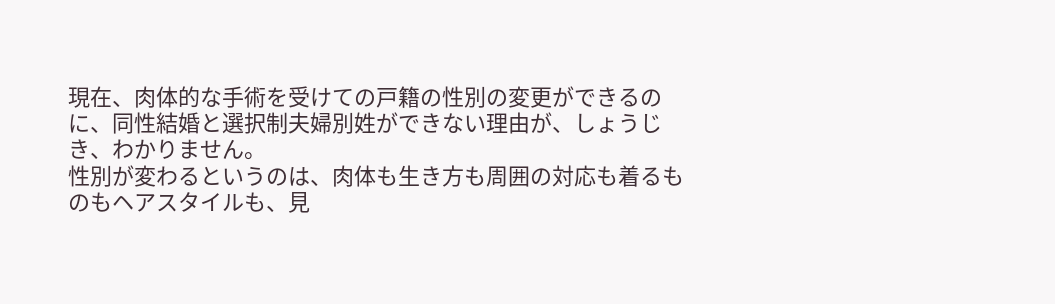現在、肉体的な手術を受けての戸籍の性別の変更ができるのに、同性結婚と選択制夫婦別姓ができない理由が、しょうじき、わかりません。
性別が変わるというのは、肉体も生き方も周囲の対応も着るものもヘアスタイルも、見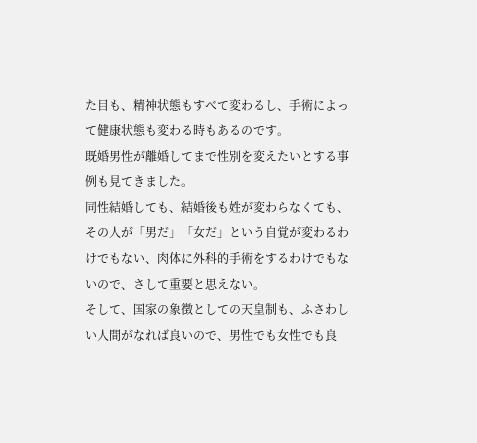た目も、精神状態もすべて変わるし、手術によって健康状態も変わる時もあるのです。
既婚男性が離婚してまで性別を変えたいとする事例も見てきました。
同性結婚しても、結婚後も姓が変わらなくても、その人が「男だ」「女だ」という自覚が変わるわけでもない、肉体に外科的手術をするわけでもないので、さして重要と思えない。
そして、国家の象徴としての天皇制も、ふさわしい人間がなれば良いので、男性でも女性でも良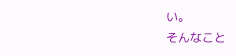い。
そんなこと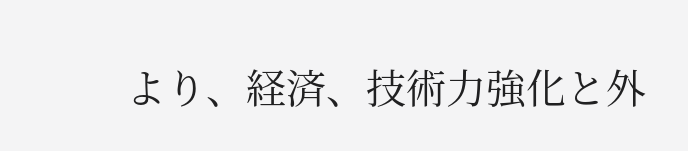より、経済、技術力強化と外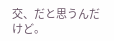交、だと思うんだけど。